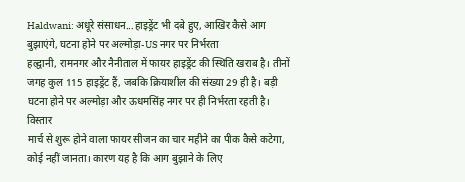Haldwani: अधूरे संसाधन...हाइड्रेंट भी दबे हुए, आखिर कैसे आग बुझाएंगे, घटना होने पर अल्मोड़ा-US नगर पर निर्भरता
हल्द्वानी, रामनगर और नैनीताल में फायर हाइड्रेंट की स्थिति खराब है। तीनों जगह कुल 115 हाइड्रेंट हैं, जबकि क्रियाशील की संख्या 29 ही है। बड़ी घटना होने पर अल्मोड़ा और ऊधमसिंह नगर पर ही निर्भरता रहती है।
विस्तार
मार्च से शुरू होने वाला फायर सीजन का चार महीने का पीक कैसे कटेगा, कोई नहीं जानता। कारण यह है कि आग बुझाने के लिए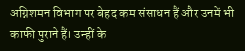अग्निशमन विभाग पर बेहद कम संसाधन हैं और उनमें भी काफी पुराने हैं। उन्हीं के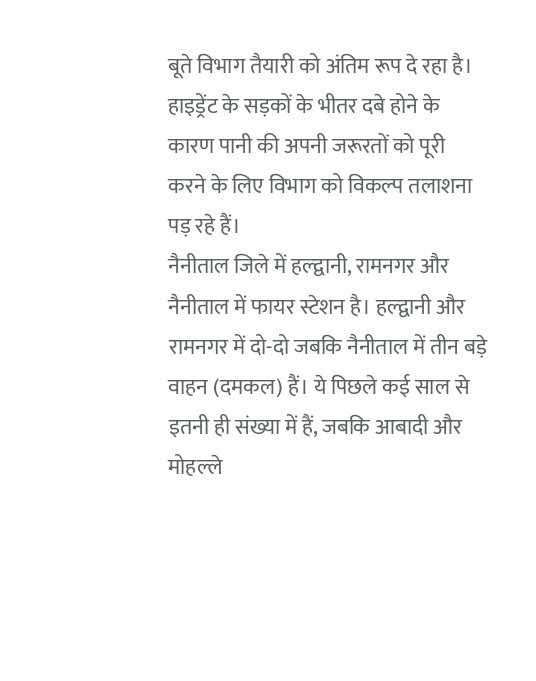बूते विभाग तैयारी को अंतिम रूप दे रहा है। हाइड्रेंट के सड़कों के भीतर दबे होने के कारण पानी की अपनी जरूरतों को पूरी करने के लिए विभाग को विकल्प तलाशना पड़ रहे हैं।
नैनीताल जिले में हल्द्वानी, रामनगर और नैनीताल में फायर स्टेशन है। हल्द्वानी और रामनगर में दो-दो जबकि नैनीताल में तीन बड़े वाहन (दमकल) हैं। ये पिछले कई साल से इतनी ही संख्या में हैं, जबकि आबादी और मोहल्ले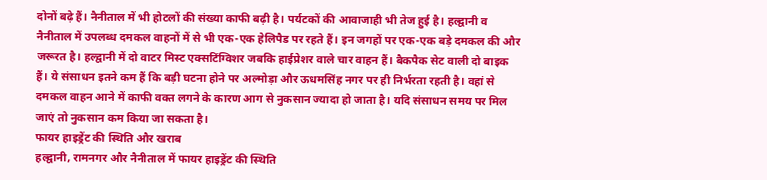दोनों बढ़े हैं। नैनीताल में भी होटलों की संख्या काफी बढ़ी है। पर्यटकों की आवाजाही भी तेज हुई है। हल्द्वानी व नैनीताल में उपलब्ध दमकल वाहनों में से भी एक-एक हेलिपैड पर रहते हैं। इन जगहों पर एक-एक बड़े दमकल की और जरूरत है। हल्द्वानी में दो वाटर मिस्ट एक्सटिंग्विशर जबकि हाईप्रेशर वाले चार वाहन हैं। बैकपैक सेट वाली दो बाइक हैं। ये संसाधन इतने कम हैं कि बड़ी घटना होने पर अल्मोड़ा और ऊधमसिंह नगर पर ही निर्भरता रहती है। वहां से दमकल वाहन आने में काफी वक्त लगने के कारण आग से नुकसान ज्यादा हो जाता है। यदि संसाधन समय पर मिल जाएं तो नुकसान कम किया जा सकता है।
फायर हाइड्रेंट की स्थिति और खराब
हल्द्वानी, रामनगर और नैनीताल में फायर हाइड्रेंट की स्थिति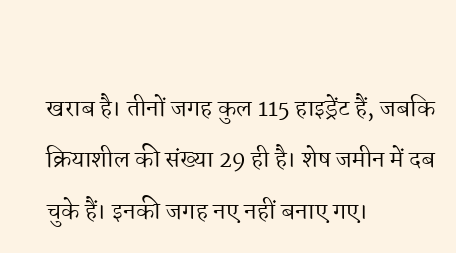खराब है। तीनों जगह कुल 115 हाइड्रेंट हैं, जबकि क्रियाशील की संख्या 29 ही है। शेष जमीन में दब चुके हैं। इनकी जगह नए नहीं बनाए गए।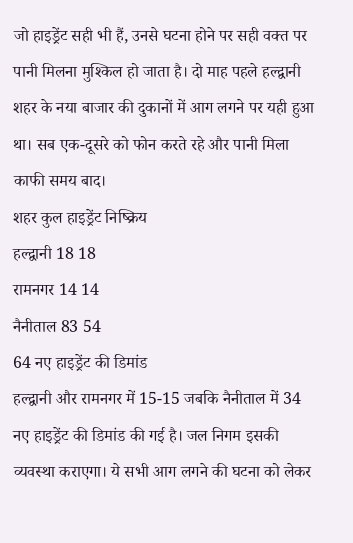जो हाइड्रेंट सही भी हैं, उनसे घटना होने पर सही वक्त पर पानी मिलना मुश्किल हो जाता है। दो माह पहले हल्द्वानी शहर के नया बाजार की दुकानों में आग लगने पर यही हुआ था। सब एक-दूसरे को फोन करते रहे और पानी मिला काफी समय बाद।
शहर कुल हाइड्रेंट निष्क्रिय
हल्द्वानी 18 18
रामनगर 14 14
नैनीताल 83 54
64 नए हाइड्रेंट की डिमांड
हल्द्वानी और रामनगर में 15-15 जबकि नैनीताल में 34 नए हाइड्रेंट की डिमांड की गई है। जल निगम इसकी व्यवस्था कराएगा। ये सभी आग लगने की घटना को लेकर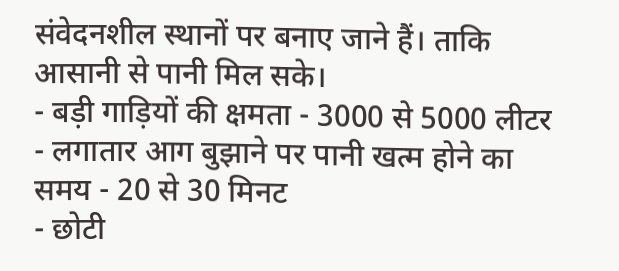संवेदनशील स्थानों पर बनाए जाने हैं। ताकि आसानी से पानी मिल सके।
- बड़ी गाड़ियों की क्षमता - 3000 से 5000 लीटर
- लगातार आग बुझाने पर पानी खत्म होने का समय - 20 से 30 मिनट
- छोटी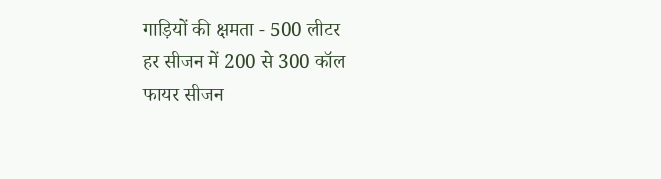गाड़ियों की क्षमता - 500 लीटर
हर सीजन में 200 से 300 कॉल
फायर सीजन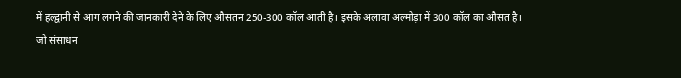में हल्द्वानी से आग लगने की जानकारी देने के लिए औसतन 250-300 कॉल आती है। इसके अलावा अल्मोड़ा में 300 कॉल का औसत है।
जो संसाधन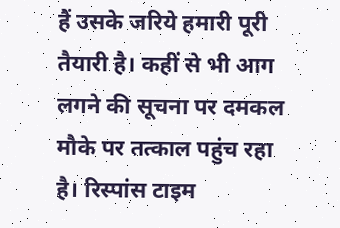हैं उसके जरिये हमारी पूरी तैयारी है। कहीं से भी आग लगने की सूचना पर दमकल मौके पर तत्काल पहुंच रहा है। रिस्पांस टाइम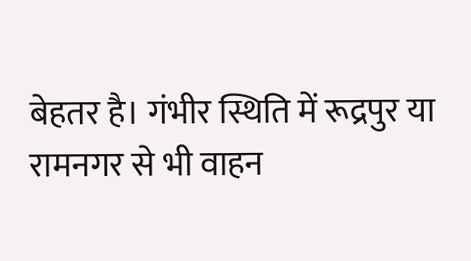बेहतर है। गंभीर स्थिति में रूद्रपुर या रामनगर से भी वाहन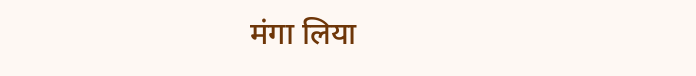मंगा लिया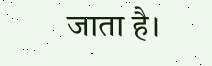जाता है।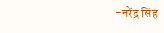-नरेंद्र सिंह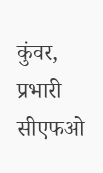कुंवर, प्रभारी सीएफओ